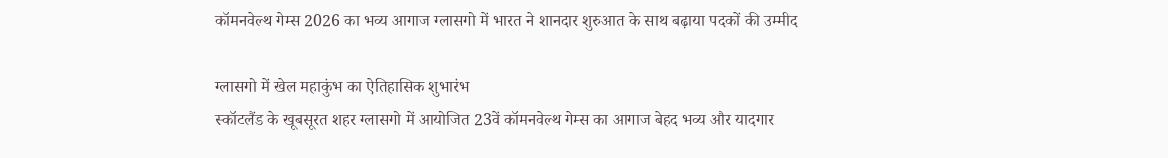कॉमनवेल्थ गेम्स 2026 का भव्य आगाज ग्लासगो में भारत ने शानदार शुरुआत के साथ बढ़ाया पदकों की उम्मीद

ग्लासगो में खेल महाकुंभ का ऐतिहासिक शुभारंभ
स्कॉटलैंड के खूबसूरत शहर ग्लासगो में आयोजित 23वें कॉमनवेल्थ गेम्स का आगाज बेहद भव्य और यादगार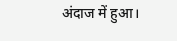अंदाज में हुआ।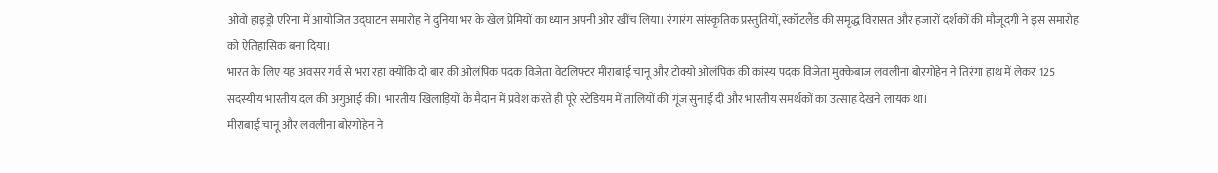ओवो हाइड्रो एरिना में आयोजित उद्घाटन समारोह ने दुनिया भर के खेल प्रेमियों का ध्यान अपनी ओर खींच लिया। रंगारंग सांस्कृतिक प्रस्तुतियों, स्कॉटलैंड की समृद्ध विरासत और हजारों दर्शकों की मौजूदगी ने इस समारोह को ऐतिहासिक बना दिया।
भारत के लिए यह अवसर गर्व से भरा रहा क्योंकि दो बार की ओलंपिक पदक विजेता वेटलिफ्टर मीराबाई चानू और टोक्यो ओलंपिक की कांस्य पदक विजेता मुक्केबाज लवलीना बोरगोहेन ने तिरंगा हाथ में लेकर 125 सदस्यीय भारतीय दल की अगुआई की। भारतीय खिलाड़ियों के मैदान में प्रवेश करते ही पूरे स्टेडियम में तालियों की गूंज सुनाई दी और भारतीय समर्थकों का उत्साह देखने लायक था।
मीराबाई चानू और लवलीना बोरगोहेन ने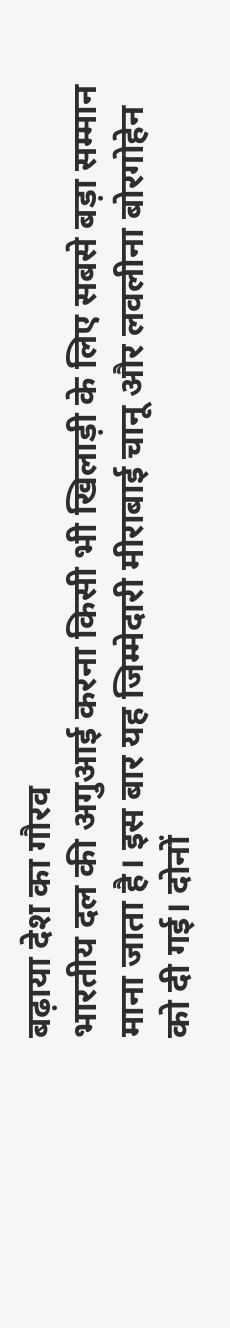बढ़ाया देश का गौरव
भारतीय दल की अगुआई करना किसी भी खिलाड़ी के लिए सबसे बड़ा सम्मान माना जाता है। इस बार यह जिम्मेदारी मीराबाई चानू और लवलीना बोरगोहेन को दी गई। दोनों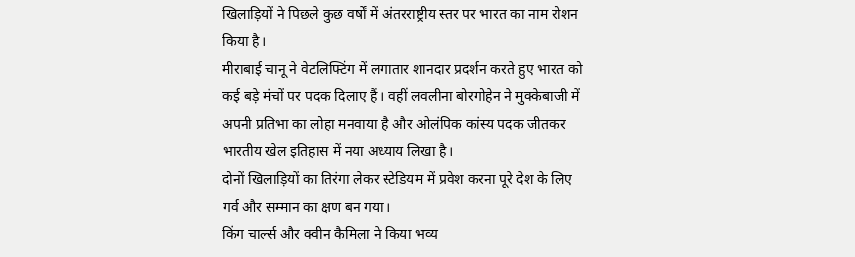खिलाड़ियों ने पिछले कुछ वर्षों में अंतरराष्ट्रीय स्तर पर भारत का नाम रोशन किया है।
मीराबाई चानू ने वेटलिफ्टिंग में लगातार शानदार प्रदर्शन करते हुए भारत को कई बड़े मंचों पर पदक दिलाए हैं। वहीं लवलीना बोरगोहेन ने मुक्केबाजी में अपनी प्रतिभा का लोहा मनवाया है और ओलंपिक कांस्य पदक जीतकर भारतीय खेल इतिहास में नया अध्याय लिखा है।
दोनों खिलाड़ियों का तिरंगा लेकर स्टेडियम में प्रवेश करना पूरे देश के लिए गर्व और सम्मान का क्षण बन गया।
किंग चार्ल्स और क्वीन कैमिला ने किया भव्य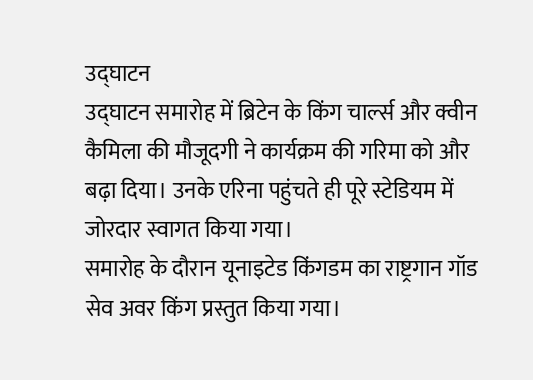उद्घाटन
उद्घाटन समारोह में ब्रिटेन के किंग चार्ल्स और क्वीन कैमिला की मौजूदगी ने कार्यक्रम की गरिमा को और बढ़ा दिया। उनके एरिना पहुंचते ही पूरे स्टेडियम में जोरदार स्वागत किया गया।
समारोह के दौरान यूनाइटेड किंगडम का राष्ट्रगान गॉड सेव अवर किंग प्रस्तुत किया गया।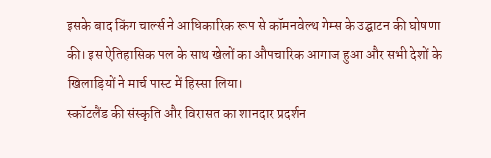इसके बाद किंग चार्ल्स ने आधिकारिक रूप से कॉमनवेल्थ गेम्स के उद्घाटन की घोषणा की। इस ऐतिहासिक पल के साथ खेलों का औपचारिक आगाज हुआ और सभी देशों के खिलाड़ियों ने मार्च पास्ट में हिस्सा लिया।
स्कॉटलैंड की संस्कृति और विरासत का शानदार प्रदर्शन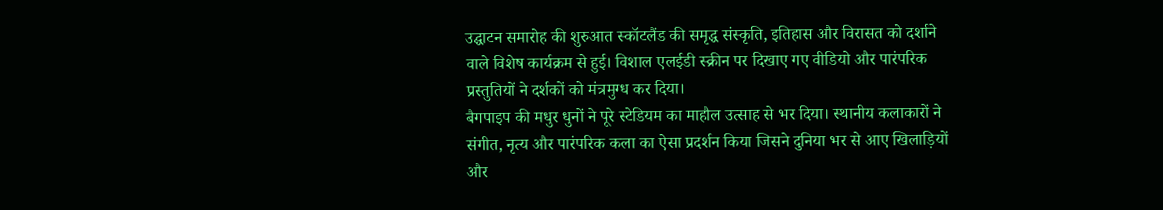उद्घाटन समारोह की शुरुआत स्कॉटलैंड की समृद्ध संस्कृति, इतिहास और विरासत को दर्शाने वाले विशेष कार्यक्रम से हुई। विशाल एलईडी स्क्रीन पर दिखाए गए वीडियो और पारंपरिक प्रस्तुतियों ने दर्शकों को मंत्रमुग्ध कर दिया।
बैगपाइप की मधुर धुनों ने पूरे स्टेडियम का माहौल उत्साह से भर दिया। स्थानीय कलाकारों ने संगीत, नृत्य और पारंपरिक कला का ऐसा प्रदर्शन किया जिसने दुनिया भर से आए खिलाड़ियों और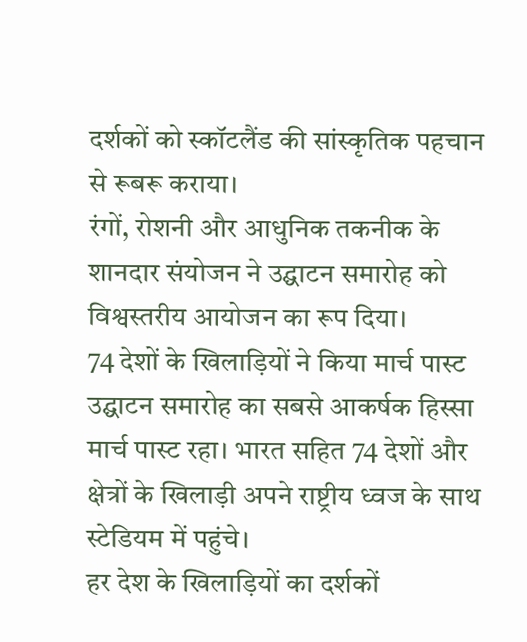दर्शकों को स्कॉटलैंड की सांस्कृतिक पहचान से रूबरू कराया।
रंगों, रोशनी और आधुनिक तकनीक के शानदार संयोजन ने उद्घाटन समारोह को विश्वस्तरीय आयोजन का रूप दिया।
74 देशों के खिलाड़ियों ने किया मार्च पास्ट
उद्घाटन समारोह का सबसे आकर्षक हिस्सा मार्च पास्ट रहा। भारत सहित 74 देशों और क्षेत्रों के खिलाड़ी अपने राष्ट्रीय ध्वज के साथ स्टेडियम में पहुंचे।
हर देश के खिलाड़ियों का दर्शकों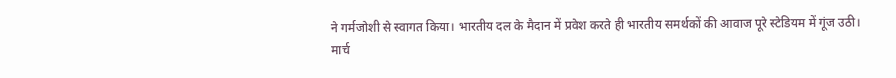ने गर्मजोशी से स्वागत किया। भारतीय दल के मैदान में प्रवेश करते ही भारतीय समर्थकों की आवाज पूरे स्टेडियम में गूंज उठी।
मार्च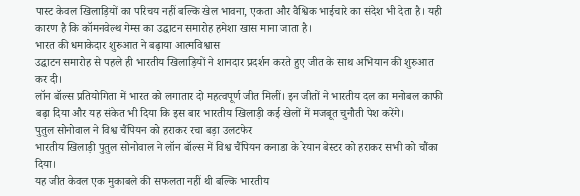पास्ट केवल खिलाड़ियों का परिचय नहीं बल्कि खेल भावना, एकता और वैश्विक भाईचारे का संदेश भी देता है। यही कारण है कि कॉमनवेल्थ गेम्स का उद्घाटन समारोह हमेशा खास माना जाता है।
भारत की धमाकेदार शुरुआत ने बढ़ाया आत्मविश्वास
उद्घाटन समारोह से पहले ही भारतीय खिलाड़ियों ने शानदार प्रदर्शन करते हुए जीत के साथ अभियान की शुरुआत कर दी।
लॉन बॉल्स प्रतियोगिता में भारत को लगातार दो महत्वपूर्ण जीत मिलीं। इन जीतों ने भारतीय दल का मनोबल काफी बढ़ा दिया और यह संकेत भी दिया कि इस बार भारतीय खिलाड़ी कई खेलों में मजबूत चुनौती पेश करेंगे।
पुतुल सोनोवाल ने विश्व चैंपियन को हराकर रचा बड़ा उलटफेर
भारतीय खिलाड़ी पुतुल सोनोवाल ने लॉन बॉल्स में विश्व चैंपियन कनाडा के रेयान बेस्टर को हराकर सभी को चौंका दिया।
यह जीत केवल एक मुकाबले की सफलता नहीं थी बल्कि भारतीय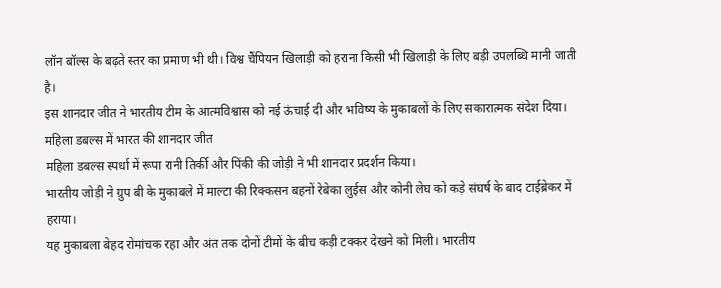लॉन बॉल्स के बढ़ते स्तर का प्रमाण भी थी। विश्व चैंपियन खिलाड़ी को हराना किसी भी खिलाड़ी के लिए बड़ी उपलब्धि मानी जाती है।
इस शानदार जीत ने भारतीय टीम के आत्मविश्वास को नई ऊंचाई दी और भविष्य के मुकाबलों के लिए सकारात्मक संदेश दिया।
महिला डबल्स में भारत की शानदार जीत
महिला डबल्स स्पर्धा में रूपा रानी तिर्की और पिंकी की जोड़ी ने भी शानदार प्रदर्शन किया।
भारतीय जोड़ी ने ग्रुप बी के मुकाबले में माल्टा की रिक्कसन बहनों रेबेका लुईस और कोनी लेघ को कड़े संघर्ष के बाद टाईब्रेकर में हराया।
यह मुकाबला बेहद रोमांचक रहा और अंत तक दोनों टीमों के बीच कड़ी टक्कर देखने को मिली। भारतीय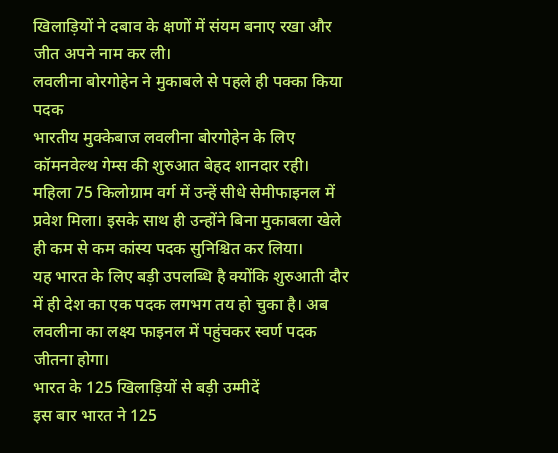खिलाड़ियों ने दबाव के क्षणों में संयम बनाए रखा और जीत अपने नाम कर ली।
लवलीना बोरगोहेन ने मुकाबले से पहले ही पक्का किया पदक
भारतीय मुक्केबाज लवलीना बोरगोहेन के लिए कॉमनवेल्थ गेम्स की शुरुआत बेहद शानदार रही।
महिला 75 किलोग्राम वर्ग में उन्हें सीधे सेमीफाइनल में प्रवेश मिला। इसके साथ ही उन्होंने बिना मुकाबला खेले ही कम से कम कांस्य पदक सुनिश्चित कर लिया।
यह भारत के लिए बड़ी उपलब्धि है क्योंकि शुरुआती दौर में ही देश का एक पदक लगभग तय हो चुका है। अब लवलीना का लक्ष्य फाइनल में पहुंचकर स्वर्ण पदक जीतना होगा।
भारत के 125 खिलाड़ियों से बड़ी उम्मीदें
इस बार भारत ने 125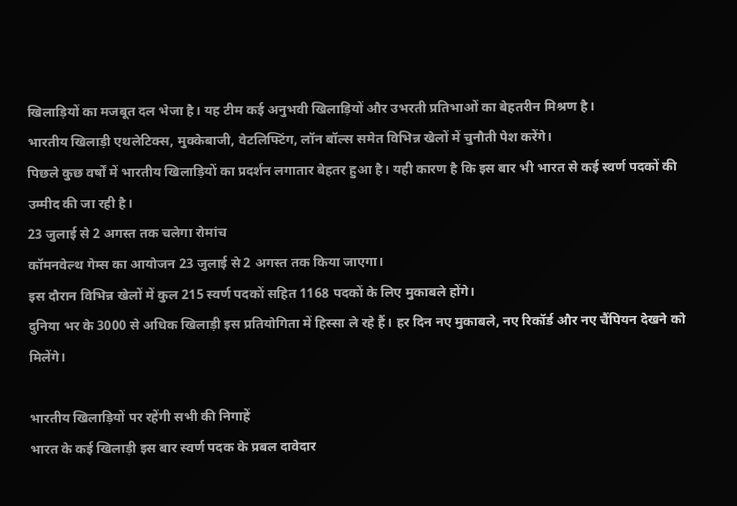खिलाड़ियों का मजबूत दल भेजा है। यह टीम कई अनुभवी खिलाड़ियों और उभरती प्रतिभाओं का बेहतरीन मिश्रण है।
भारतीय खिलाड़ी एथलेटिक्स, मुक्केबाजी, वेटलिफ्टिंग, लॉन बॉल्स समेत विभिन्न खेलों में चुनौती पेश करेंगे।
पिछले कुछ वर्षों में भारतीय खिलाड़ियों का प्रदर्शन लगातार बेहतर हुआ है। यही कारण है कि इस बार भी भारत से कई स्वर्ण पदकों की उम्मीद की जा रही है।
23 जुलाई से 2 अगस्त तक चलेगा रोमांच
कॉमनवेल्थ गेम्स का आयोजन 23 जुलाई से 2 अगस्त तक किया जाएगा।
इस दौरान विभिन्न खेलों में कुल 215 स्वर्ण पदकों सहित 1168 पदकों के लिए मुकाबले होंगे।
दुनिया भर के 3000 से अधिक खिलाड़ी इस प्रतियोगिता में हिस्सा ले रहे हैं। हर दिन नए मुकाबले, नए रिकॉर्ड और नए चैंपियन देखने को मिलेंगे।

भारतीय खिलाड़ियों पर रहेंगी सभी की निगाहें
भारत के कई खिलाड़ी इस बार स्वर्ण पदक के प्रबल दावेदार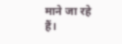माने जा रहे हैं।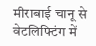मीराबाई चानू से वेटलिफ्टिंग में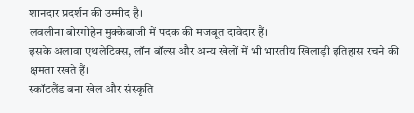शानदार प्रदर्शन की उम्मीद है।
लवलीना बोरगोहेन मुक्केबाजी में पदक की मजबूत दावेदार हैं।
इसके अलावा एथलेटिक्स, लॉन बॉल्स और अन्य खेलों में भी भारतीय खिलाड़ी इतिहास रचने की क्षमता रखते हैं।
स्कॉटलैंड बना खेल और संस्कृति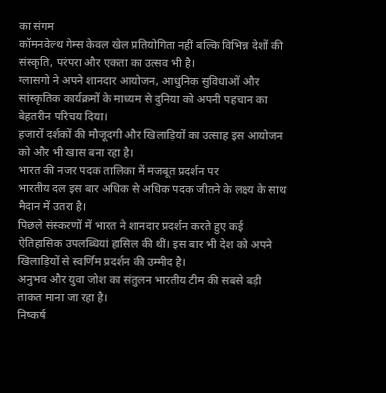का संगम
कॉमनवेल्थ गेम्स केवल खेल प्रतियोगिता नहीं बल्कि विभिन्न देशों की संस्कृति, परंपरा और एकता का उत्सव भी है।
ग्लासगो ने अपने शानदार आयोजन, आधुनिक सुविधाओं और सांस्कृतिक कार्यक्रमों के माध्यम से दुनिया को अपनी पहचान का बेहतरीन परिचय दिया।
हजारों दर्शकों की मौजूदगी और खिलाड़ियों का उत्साह इस आयोजन को और भी खास बना रहा है।
भारत की नजर पदक तालिका में मजबूत प्रदर्शन पर
भारतीय दल इस बार अधिक से अधिक पदक जीतने के लक्ष्य के साथ मैदान में उतरा है।
पिछले संस्करणों में भारत ने शानदार प्रदर्शन करते हुए कई ऐतिहासिक उपलब्धियां हासिल की थीं। इस बार भी देश को अपने खिलाड़ियों से स्वर्णिम प्रदर्शन की उम्मीद है।
अनुभव और युवा जोश का संतुलन भारतीय टीम की सबसे बड़ी ताकत माना जा रहा है।
निष्कर्ष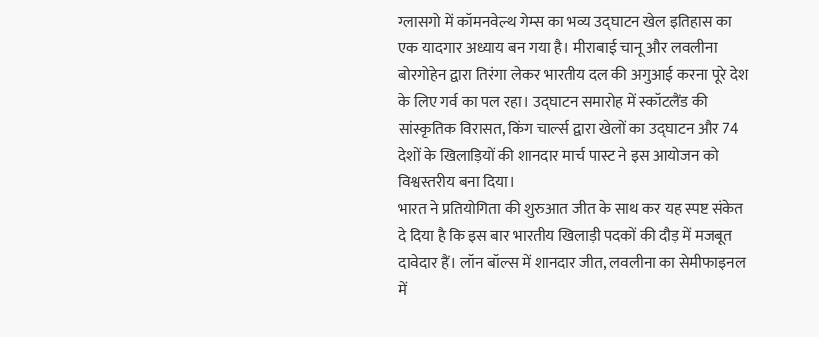ग्लासगो में कॉमनवेल्थ गेम्स का भव्य उद्घाटन खेल इतिहास का एक यादगार अध्याय बन गया है। मीराबाई चानू और लवलीना बोरगोहेन द्वारा तिरंगा लेकर भारतीय दल की अगुआई करना पूरे देश के लिए गर्व का पल रहा। उद्घाटन समारोह में स्कॉटलैंड की सांस्कृतिक विरासत, किंग चार्ल्स द्वारा खेलों का उद्घाटन और 74 देशों के खिलाड़ियों की शानदार मार्च पास्ट ने इस आयोजन को विश्वस्तरीय बना दिया।
भारत ने प्रतियोगिता की शुरुआत जीत के साथ कर यह स्पष्ट संकेत दे दिया है कि इस बार भारतीय खिलाड़ी पदकों की दौड़ में मजबूत दावेदार हैं। लॉन बॉल्स में शानदार जीत, लवलीना का सेमीफाइनल में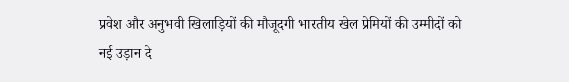प्रवेश और अनुभवी खिलाड़ियों की मौजूदगी भारतीय खेल प्रेमियों की उम्मीदों को नई उड़ान दे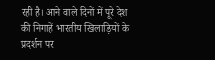रही है। आने वाले दिनों में पूरे देश की निगाहें भारतीय खिलाड़ियों के प्रदर्शन पर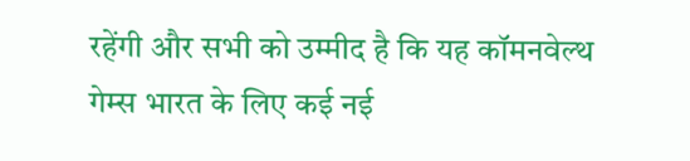रहेंगी और सभी को उम्मीद है कि यह कॉमनवेल्थ गेम्स भारत के लिए कई नई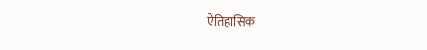ऐतिहासिक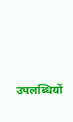उपलब्धियों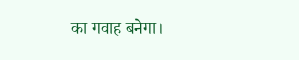का गवाह बनेगा।